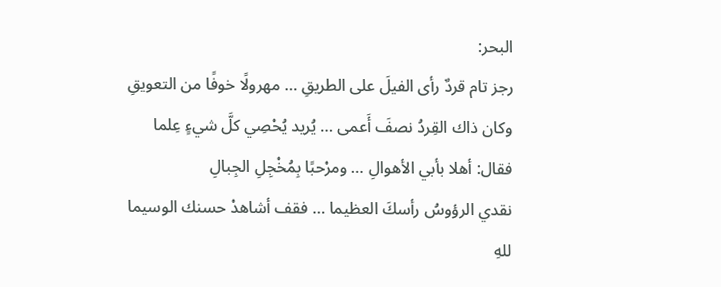البحر:
رجز تام قردٌ رأى الفيلَ على الطريقِ … مهرولًا خوفًا من التعويقِ
وكان ذاك القِردُ نصفَ أَعمى … يُريد يُحْصِي كلَّ شيءٍ عِلما
فقال: أهلا بأبي الأهوالِ … ومرْحبًا بِمُخْجِلِ الجِبالِ
نقدي الرؤوسُ رأسكَ العظيما … فقف أشاهدْ حسنك الوسيما
للهِ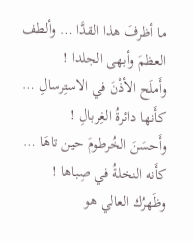ما أظرفَ هذا القدَّا … وألطف العظمَ وأبهى الجلدا !
وأَملَح الأذْنَ في الاستِرسالِ … كأَنها دائرةُ الغِربالِ !
وأَحسَنَ الخُرطومَ حين تاهَا … كأَنه النخلةُ في صِباها !
وظَهرُك العالي هو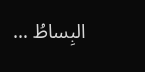البِساطُ …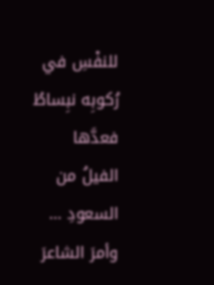للنفْسِ في رُكوبِه نبِساطُ
فعدَّها الفيلُ من السعودِ … وأمرَ الشاعرَ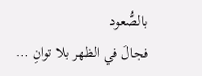بالصُّعود
فجالَ في الظهر بلا توانِ …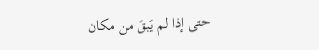حتى إذا لم يَبقَ من مكان